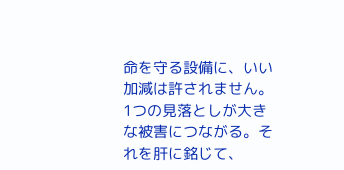命を守る設備に、いい加減は許されません。1つの見落としが大きな被害につながる。それを肝に銘じて、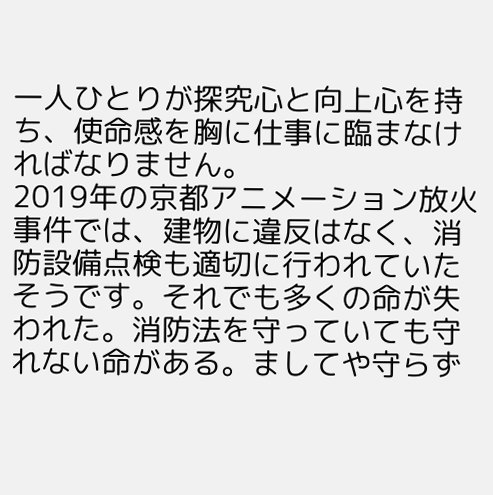一人ひとりが探究心と向上心を持ち、使命感を胸に仕事に臨まなければなりません。
2019年の京都アニメーション放火事件では、建物に違反はなく、消防設備点検も適切に行われていたそうです。それでも多くの命が失われた。消防法を守っていても守れない命がある。ましてや守らず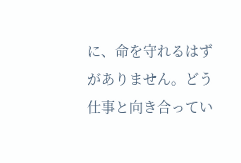に、命を守れるはずがありません。どう仕事と向き合ってい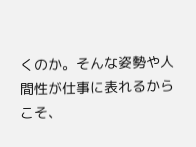くのか。そんな姿勢や人間性が仕事に表れるからこそ、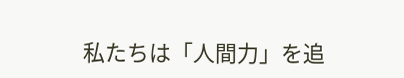私たちは「人間力」を追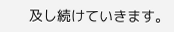及し続けていきます。